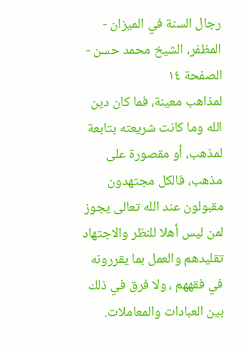رجال السنة في الميزان - المظفر، الشيخ محمد حسن - الصفحة ١٤
لمذاهب معينة، فما كان دين الله وما كانت شريعته بتابعة لمذهب، أو مقصورة على مذهب، فالكل مجتهدون مقبولون عند الله تعالى يجوز لمن ليس أهلا للنظر والاجتهاد تقليدهم والعمل بما يقررونه في فقههم ، ولا فرق في ذلك بين العبادات والمعاملات.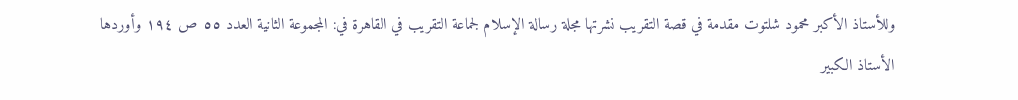وللأستاذ الأكبر محمود شلتوت مقدمة في قصة التقريب نشرتها مجلة رسالة الإسلام لجماعة التقريب في القاهرة في: المجموعة الثانية العدد ٥٥ ص ١٩٤ وأوردها الأستاذ الكبير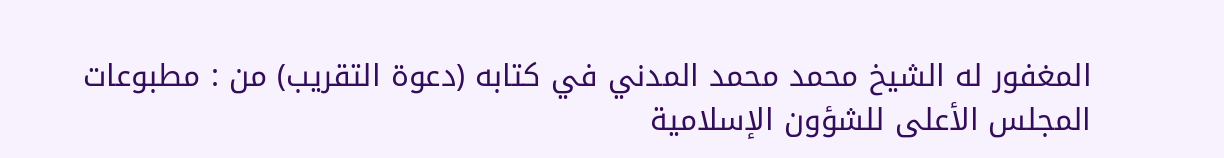المغفور له الشيخ محمد محمد المدني في كتابه (دعوة التقريب) من : مطبوعات المجلس الأعلى للشؤون الإسلامية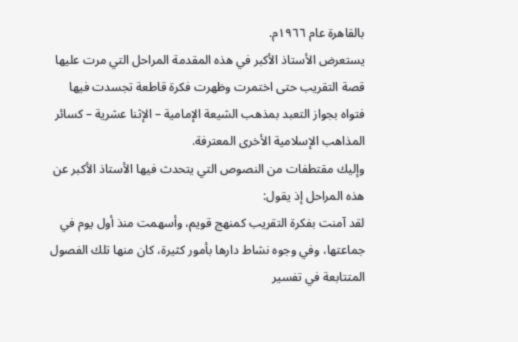بالقاهرة عام ١٩٦٦م.
يستعرض الأستاذ الأكبر في هذه المقدمة المراحل التي مرت عليها قصة التقريب حتى اختمرت وظهرت فكرة قاطعة تجسدت فيها فتواه بجواز التعبد بمذهب الشيعة الإمامية – الإثنا عشرية – كسائر المذاهب الإسلامية الأخرى المعترفة.
وإليك مقتطفات من النصوص التي يتحدث فيها الأستاذ الأكبر عن هذه المراحل إذ يقول:
لقد آمنت بفكرة التقريب كمنهج قويم، وأسهمت منذ أول يوم في جماعتها، وفي وجوه نشاط دارها بأمور كثيرة، كان منها تلك الفصول المتتابعة في تفسير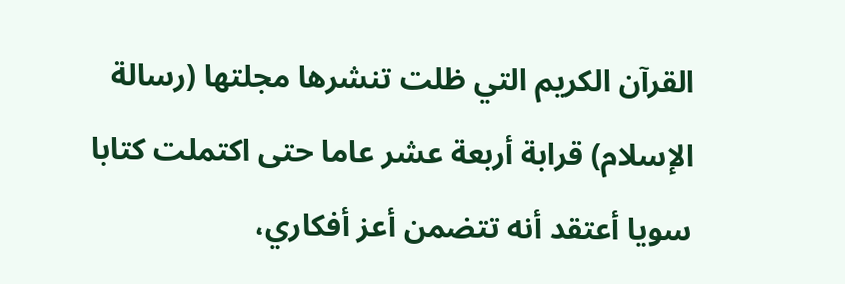القرآن الكريم التي ظلت تنشرها مجلتها (رسالة الإسلام) قرابة أربعة عشر عاما حتى اكتملت كتابا سويا أعتقد أنه تتضمن أعز أفكاري،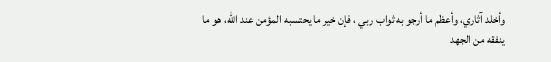وأخلد آثاري، وأعظم ما أرجو به ثواب ربي ، فإن خير ما يحتسبه المؤمن عند الله، هو ما ينفقه من الجهد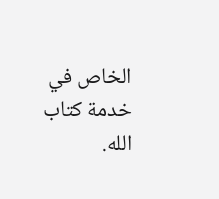الخاص في خدمة كتاب الله.